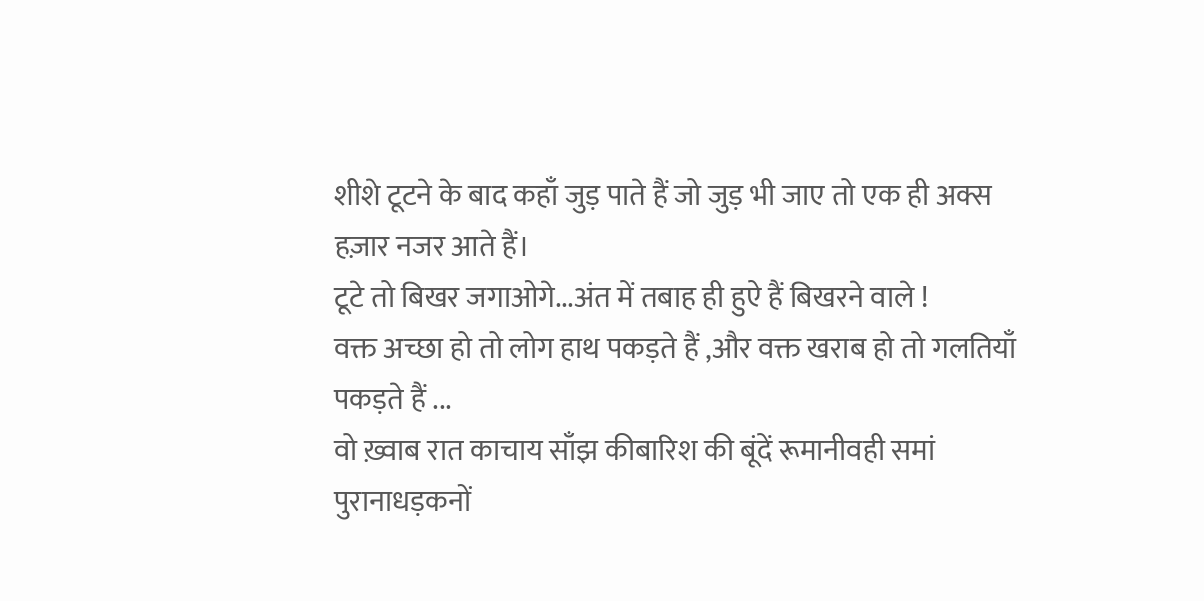शीशे टूटने के बाद कहाँ जुड़ पाते हैं जो जुड़ भी जाए तो एक ही अक्स हज़ार नजर आते हैं।
टूटे तो बिखर जगाओगे...अंत में तबाह ही हुऐ हैं बिखरने वाले !
वक्त अच्छा हो तो लोग हाथ पकड़ते हैं ,और वक्त खराब हो तो गलतियाँ पकड़ते हैं ...
वो ख़्वाब रात काचाय साँझ कीबारिश की बूंदें रूमानीवही समां पुरानाधड़कनों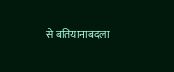से बतियानाबदला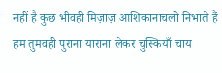नहीं है कुछ भीवही मिज़ाज़ आशिकानाचलो निभाते हैं हम तुमवही पुराना याराना लेकर चुस्कियाँ चाय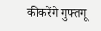कीकरेंगे गुफ्तगू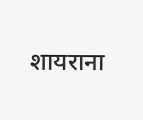शायराना